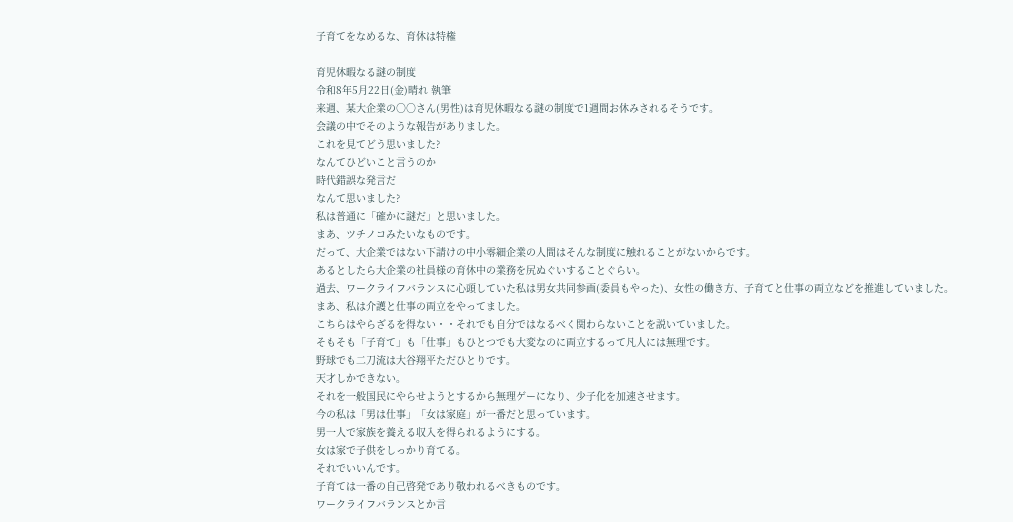子育てをなめるな、育休は特権

育児休暇なる謎の制度
令和8年5月22日(金)晴れ 執筆
来週、某大企業の○○さん(男性)は育児休暇なる謎の制度で1週間お休みされるそうです。
会議の中でそのような報告がありました。
これを見てどう思いました?
なんてひどいこと言うのか
時代錯誤な発言だ
なんて思いました?
私は普通に「確かに謎だ」と思いました。
まあ、ツチノコみたいなものです。
だって、大企業ではない下請けの中小零細企業の人間はそんな制度に触れることがないからです。
あるとしたら大企業の社員様の育休中の業務を尻ぬぐいすることぐらい。
過去、ワークライフバランスに心頭していた私は男女共同参画(委員もやった)、女性の働き方、子育てと仕事の両立などを推進していました。
まあ、私は介護と仕事の両立をやってました。
こちらはやらざるを得ない・・それでも自分ではなるべく関わらないことを説いていました。
そもそも「子育て」も「仕事」もひとつでも大変なのに両立するって凡人には無理です。
野球でも二刀流は大谷翔平ただひとりです。
天才しかできない。
それを一般国民にやらせようとするから無理ゲーになり、少子化を加速させます。
今の私は「男は仕事」「女は家庭」が一番だと思っています。
男一人で家族を養える収入を得られるようにする。
女は家で子供をしっかり育てる。
それでいいんです。
子育ては一番の自己啓発であり敬われるべきものです。
ワークライフバランスとか言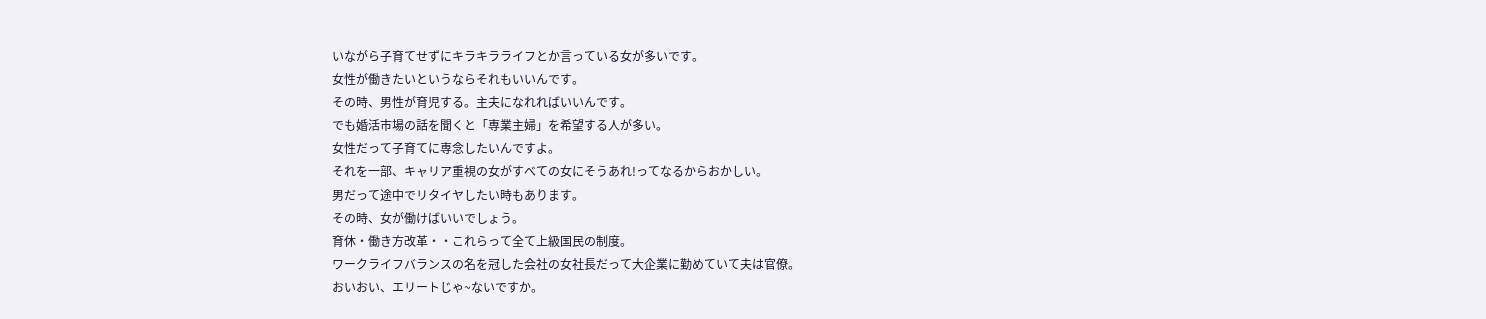いながら子育てせずにキラキラライフとか言っている女が多いです。
女性が働きたいというならそれもいいんです。
その時、男性が育児する。主夫になれればいいんです。
でも婚活市場の話を聞くと「専業主婦」を希望する人が多い。
女性だって子育てに専念したいんですよ。
それを一部、キャリア重視の女がすべての女にそうあれ!ってなるからおかしい。
男だって途中でリタイヤしたい時もあります。
その時、女が働けばいいでしょう。
育休・働き方改革・・これらって全て上級国民の制度。
ワークライフバランスの名を冠した会社の女社長だって大企業に勤めていて夫は官僚。
おいおい、エリートじゃ~ないですか。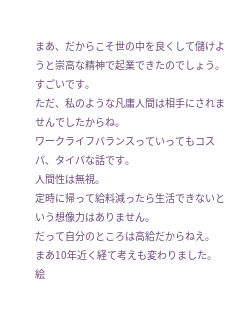まあ、だからこそ世の中を良くして儲けようと崇高な精神で起業できたのでしょう。
すごいです。
ただ、私のような凡庸人間は相手にされませんでしたからね。
ワークライフバランスっていってもコスパ、タイパな話です。
人間性は無視。
定時に帰って給料減ったら生活できないという想像力はありません。
だって自分のところは高給だからねえ。
まあ10年近く経て考えも変わりました。
絵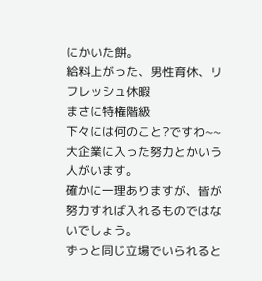にかいた餅。
給料上がった、男性育休、リフレッシュ休暇
まさに特権階級
下々には何のこと?ですわ~~
大企業に入った努力とかいう人がいます。
確かに一理ありますが、皆が努力すれば入れるものではないでしょう。
ずっと同じ立場でいられると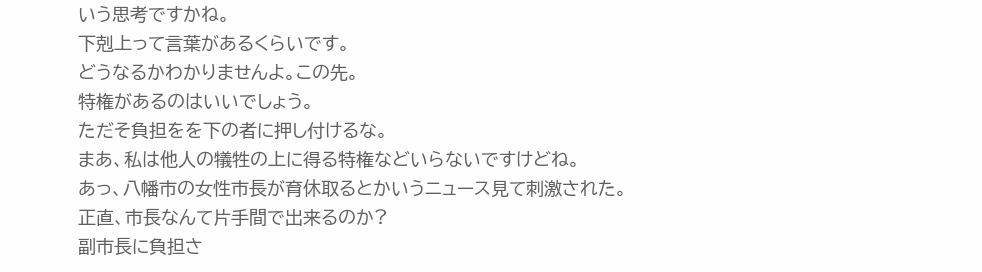いう思考ですかね。
下剋上って言葉があるくらいです。
どうなるかわかりませんよ。この先。
特権があるのはいいでしょう。
ただそ負担をを下の者に押し付けるな。
まあ、私は他人の犠牲の上に得る特権などいらないですけどね。
あっ、八幡市の女性市長が育休取るとかいうニュース見て刺激された。
正直、市長なんて片手間で出来るのか?
副市長に負担さ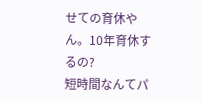せての育休やん。10年育休するの?
短時間なんてパ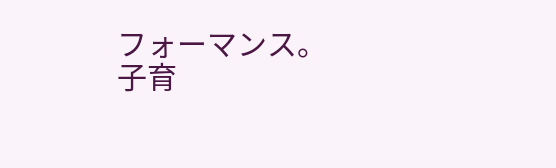フォーマンス。
子育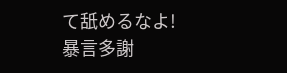て舐めるなよ!
暴言多謝